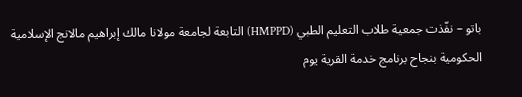باتو – نفّذت جمعية طلاب التعليم الطبي (HMPPD) التابعة لجامعة مولانا مالك إبراهيم مالانج الإسلامية الحكومية بنجاح برنامج خدمة القرية يوم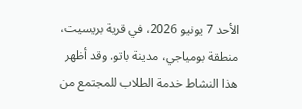الأحد 7 يونيو 2026، في قرية بريسيت، منطقة بومياجي، مدينة باتو. وقد أظهر هذا النشاط خدمة الطلاب للمجتمع من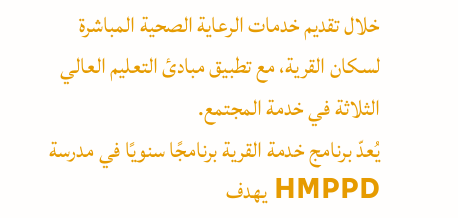خلال تقديم خدمات الرعاية الصحية المباشرة لسكان القرية، مع تطبيق مبادئ التعليم العالي الثلاثة في خدمة المجتمع.
يُعدّ برنامج خدمة القرية برنامجًا سنويًا في مدرسة HMPPD يهدف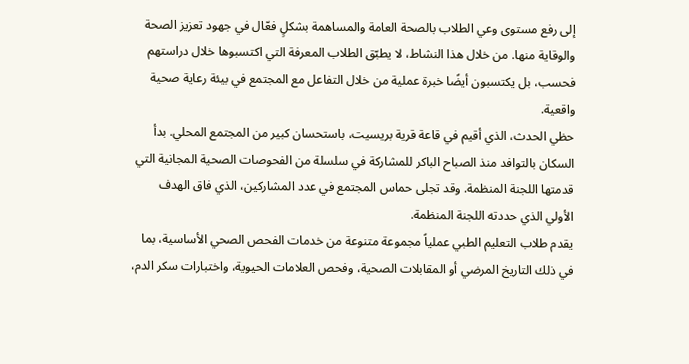إلى رفع مستوى وعي الطلاب بالصحة العامة والمساهمة بشكلٍ فعّال في جهود تعزيز الصحة والوقاية منها. من خلال هذا النشاط، لا يطبّق الطلاب المعرفة التي اكتسبوها خلال دراستهم فحسب، بل يكتسبون أيضًا خبرة عملية من خلال التفاعل مع المجتمع في بيئة رعاية صحية واقعية.
حظي الحدث، الذي أقيم في قاعة قرية بريسيت، باستحسان كبير من المجتمع المحلي. بدأ السكان بالتوافد منذ الصباح الباكر للمشاركة في سلسلة من الفحوصات الصحية المجانية التي قدمتها اللجنة المنظمة. وقد تجلى حماس المجتمع في عدد المشاركين، الذي فاق الهدف الأولي الذي حددته اللجنة المنظمة.
يقدم طلاب التعليم الطبي عملياً مجموعة متنوعة من خدمات الفحص الصحي الأساسية، بما في ذلك التاريخ المرضي أو المقابلات الصحية، وفحص العلامات الحيوية، واختبارات سكر الدم،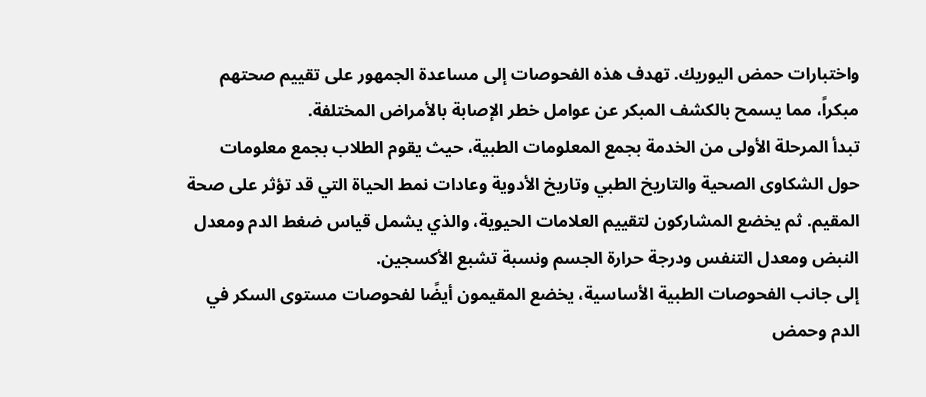واختبارات حمض اليوريك. تهدف هذه الفحوصات إلى مساعدة الجمهور على تقييم صحتهم مبكراً، مما يسمح بالكشف المبكر عن عوامل خطر الإصابة بالأمراض المختلفة.
تبدأ المرحلة الأولى من الخدمة بجمع المعلومات الطبية، حيث يقوم الطلاب بجمع معلومات حول الشكاوى الصحية والتاريخ الطبي وتاريخ الأدوية وعادات نمط الحياة التي قد تؤثر على صحة المقيم. ثم يخضع المشاركون لتقييم العلامات الحيوية، والذي يشمل قياس ضغط الدم ومعدل النبض ومعدل التنفس ودرجة حرارة الجسم ونسبة تشبع الأكسجين.
إلى جانب الفحوصات الطبية الأساسية، يخضع المقيمون أيضًا لفحوصات مستوى السكر في الدم وحمض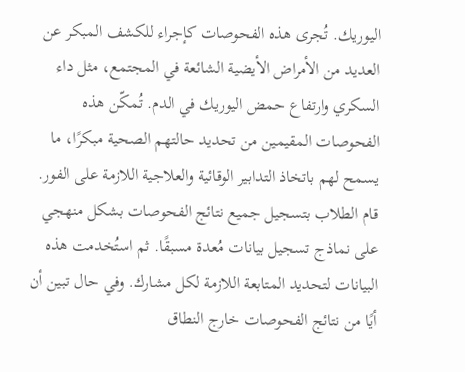اليوريك. تُجرى هذه الفحوصات كإجراء للكشف المبكر عن العديد من الأمراض الأيضية الشائعة في المجتمع، مثل داء السكري وارتفاع حمض اليوريك في الدم. تُمكّن هذه الفحوصات المقيمين من تحديد حالتهم الصحية مبكرًا، ما يسمح لهم باتخاذ التدابير الوقائية والعلاجية اللازمة على الفور.
قام الطلاب بتسجيل جميع نتائج الفحوصات بشكل منهجي على نماذج تسجيل بيانات مُعدة مسبقًا. ثم استُخدمت هذه البيانات لتحديد المتابعة اللازمة لكل مشارك. وفي حال تبين أن أيًا من نتائج الفحوصات خارج النطاق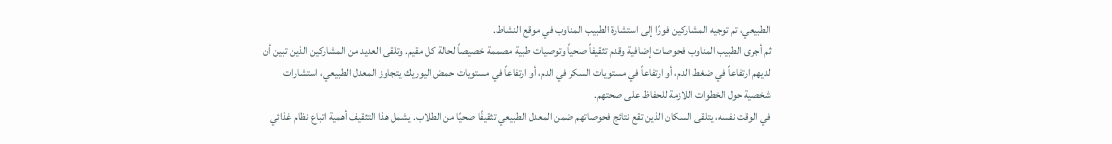الطبيعي، تم توجيه المشاركين فورًا إلى استشارة الطبيب المناوب في موقع النشاط.
ثم أجرى الطبيب المناوب فحوصات إضافية وقدم تثقيفاً صحياً وتوصيات طبية مصممة خصيصاً لحالة كل مقيم. وتلقى العديد من المشاركين الذين تبين أن لديهم ارتفاعاً في ضغط الدم، أو ارتفاعاً في مستويات السكر في الدم، أو ارتفاعاً في مستويات حمض اليوريك يتجاوز المعدل الطبيعي، استشارات شخصية حول الخطوات اللازمة للحفاظ على صحتهم.
في الوقت نفسه، يتلقى السكان الذين تقع نتائج فحوصاتهم ضمن المعدل الطبيعي تثقيفًا صحيًا من الطلاب. يشمل هذا التثقيف أهمية اتباع نظام غذائي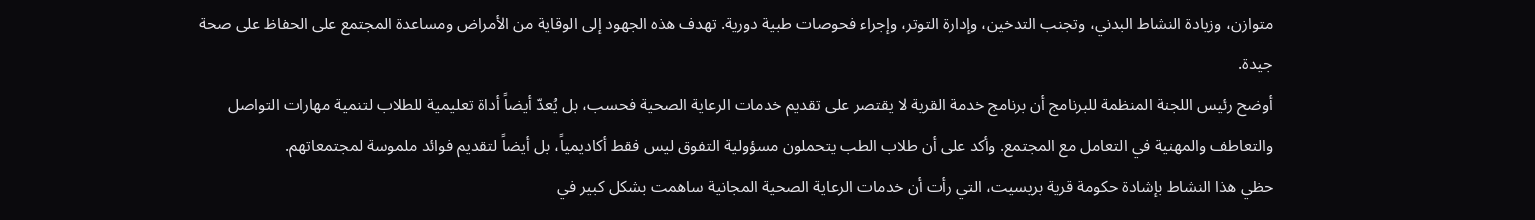متوازن، وزيادة النشاط البدني، وتجنب التدخين، وإدارة التوتر، وإجراء فحوصات طبية دورية. تهدف هذه الجهود إلى الوقاية من الأمراض ومساعدة المجتمع على الحفاظ على صحة جيدة.
أوضح رئيس اللجنة المنظمة للبرنامج أن برنامج خدمة القرية لا يقتصر على تقديم خدمات الرعاية الصحية فحسب، بل يُعدّ أيضاً أداة تعليمية للطلاب لتنمية مهارات التواصل والتعاطف والمهنية في التعامل مع المجتمع. وأكد على أن طلاب الطب يتحملون مسؤولية التفوق ليس فقط أكاديمياً، بل أيضاً لتقديم فوائد ملموسة لمجتمعاتهم.
حظي هذا النشاط بإشادة حكومة قرية بريسيت، التي رأت أن خدمات الرعاية الصحية المجانية ساهمت بشكل كبير في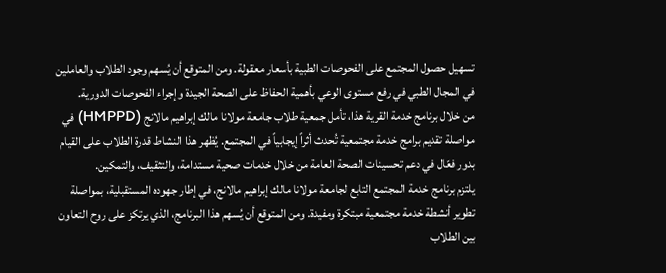تسهيل حصول المجتمع على الفحوصات الطبية بأسعار معقولة. ومن المتوقع أن يُسهم وجود الطلاب والعاملين في المجال الطبي في رفع مستوى الوعي بأهمية الحفاظ على الصحة الجيدة وإجراء الفحوصات الدورية.
من خلال برنامج خدمة القرية هذا، تأمل جمعية طلاب جامعة مولانا مالك إبراهيم مالانج (HMPPD) في مواصلة تقديم برامج خدمة مجتمعية تُحدث أثراً إيجابياً في المجتمع. يُظهر هذا النشاط قدرة الطلاب على القيام بدور فعّال في دعم تحسينات الصحة العامة من خلال خدمات صحية مستدامة، والتثقيف، والتمكين.
يلتزم برنامج خدمة المجتمع التابع لجامعة مولانا مالك إبراهيم مالانج، في إطار جهوده المستقبلية، بمواصلة تطوير أنشطة خدمة مجتمعية مبتكرة ومفيدة. ومن المتوقع أن يُسهم هذا البرنامج، الذي يرتكز على روح التعاون بين الطلاب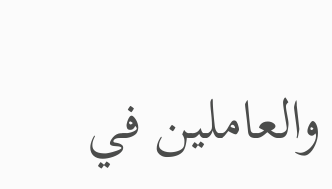والعاملين في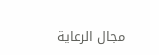مجال الرعاية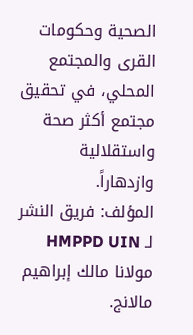الصحية وحكومات القرى والمجتمع المحلي، في تحقيق مجتمع أكثر صحة واستقلالية وازدهاراً.
المؤلف: فريق النشر لـ HMPPD UIN مولانا مالك إبراهيم مالانج.